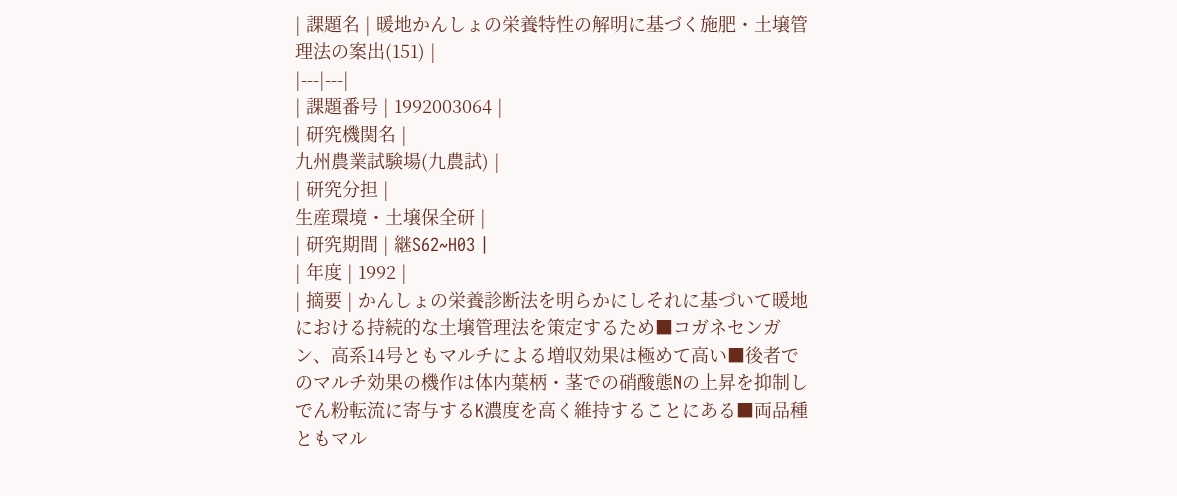| 課題名 | 暖地かんしょの栄養特性の解明に基づく施肥・土壌管理法の案出(151) |
|---|---|
| 課題番号 | 1992003064 |
| 研究機関名 |
九州農業試験場(九農試) |
| 研究分担 |
生産環境・土壌保全研 |
| 研究期間 | 継S62~H03 |
| 年度 | 1992 |
| 摘要 | かんしょの栄養診断法を明らかにしそれに基づいて暖地における持続的な土壌管理法を策定するため■コガネセンガン、高系14号ともマルチによる増収効果は極めて高い■後者でのマルチ効果の機作は体内葉柄・茎での硝酸態Nの上昇を抑制しでん粉転流に寄与するK濃度を高く維持することにある■両品種ともマル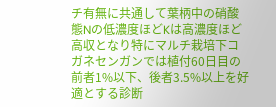チ有無に共通して葉柄中の硝酸態Nの低濃度ほどKは高濃度ほど高収となり特にマルチ栽培下コガネセンガンでは植付60日目の前者1%以下、後者3.5%以上を好適とする診断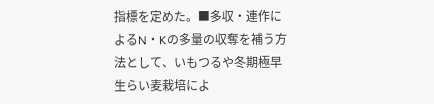指標を定めた。■多収・連作によるN・Kの多量の収奪を補う方法として、いもつるや冬期極早生らい麦栽培によ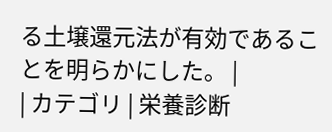る土壌還元法が有効であることを明らかにした。 |
| カテゴリ | 栄養診断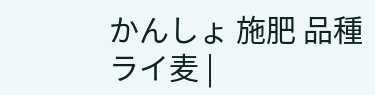かんしょ 施肥 品種 ライ麦 |